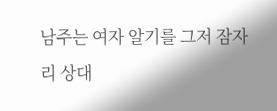남주는 여자 알기를 그저 잠자리 상대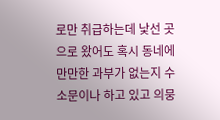로만 취급하는데 낯선 곳으로 왔어도 혹시 동네에 만만한 과부가 없는지 수소문이나 하고 있고 의뭉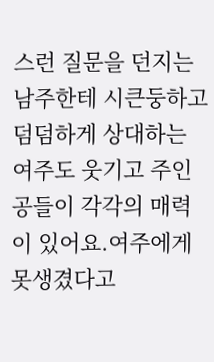스런 질문을 던지는 남주한테 시큰둥하고 덤덤하게 상대하는 여주도 웃기고 주인공들이 각각의 매력이 있어요.여주에게 못생겼다고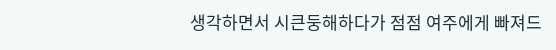생각하면서 시큰둥해하다가 점점 여주에게 빠져드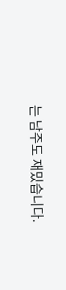는 남주도 재밌습니다.